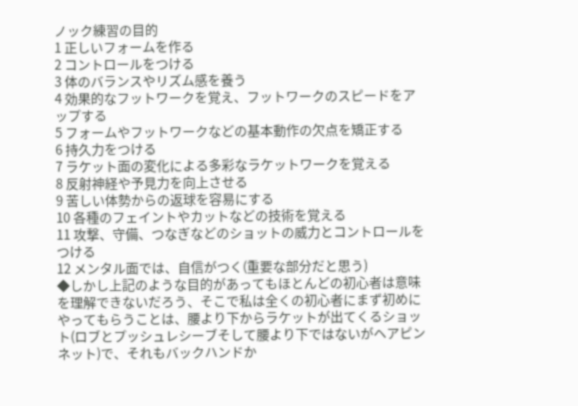ノック練習の目的
1 正しいフォームを作る
2 コントロールをつける
3 体のバランスやリズム感を養う
4 効果的なフットワークを覚え、フットワークのスピードをアップする
5 フォームやフットワークなどの基本動作の欠点を矯正する
6 持久力をつける
7 ラケット面の変化による多彩なラケットワークを覚える
8 反射神経や予見力を向上させる
9 苦しい体勢からの返球を容易にする
10 各種のフェイントやカットなどの技術を覚える
11 攻撃、守備、つなぎなどのショットの威力とコントロールをつける
12 メンタル面では、自信がつく(重要な部分だと思う)
◆しかし上記のような目的があってもほとんどの初心者は意味を理解できないだろう、そこで私は全くの初心者にまず初めにやってもらうことは、腰より下からラケットが出てくるショット(ロブとプッシュレシーブそして腰より下ではないがヘアピンネット)で、それもバックハンドか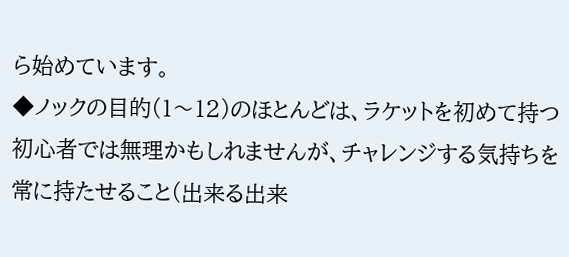ら始めています。
◆ノックの目的(1〜12)のほとんどは、ラケットを初めて持つ初心者では無理かもしれませんが、チャレンジする気持ちを常に持たせること(出来る出来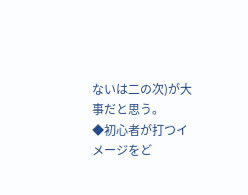ないは二の次)が大事だと思う。
◆初心者が打つイメージをど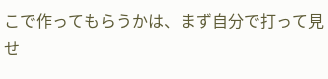こで作ってもらうかは、まず自分で打って見せ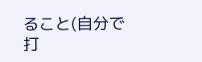ること(自分で打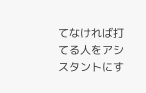てなければ打てる人をアシスタントにす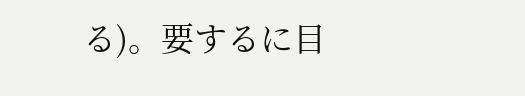る)。要するに目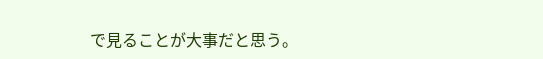で見ることが大事だと思う。